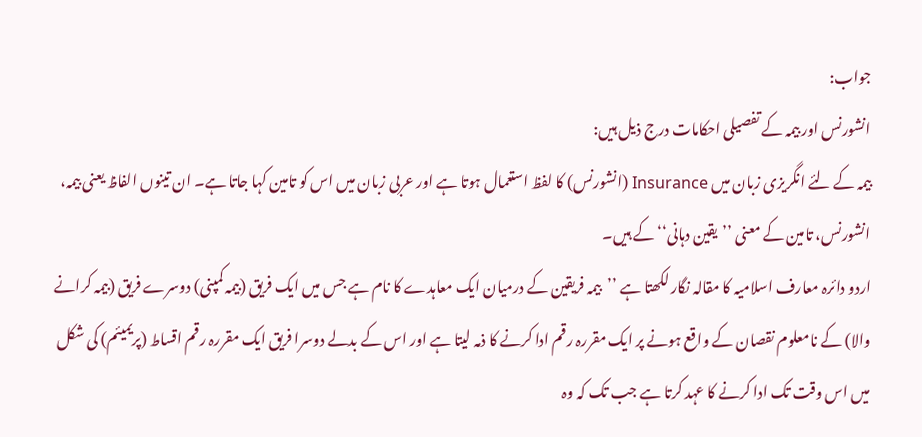جواب:
انشورنس اور بیمہ کے تفصیلی احکامات درج ذیل ہیں:
بیمہ کے لئے انگریزی زبان میں Insurance (انشورنس) کا لفظ استعمال ہوتا ہے اور عربی زبان میں اس کو تامین کہا جاتا ہے۔ ان تینوں الفاظ یعنی بیمہ، انشورنس، تامین کے معنی ’’یقین دہانی‘‘ کے ہیں۔
اردو دائرہ معارف اسلامیہ کا مقالہ نگار لکھتا ہے ’’بیمہ فریقین کے درمیان ایک معاہدے کا نام ہے جس میں ایک فریق (بیمہ کمپنی) دوسرے فریق (بیمہ کرانے والا) کے نامعلوم نقصان کے واقع ہونے پر ایک مقررہ رقم ادا کرنے کا ذمہ لیتا ہے اور اس کے بدلے دوسرا فریق ایک مقررہ رقم اقساط (پریمیئم) کی شکل میں اس وقت تک ادا کرنے کا عہد کرتا ہے جب تک کہ وہ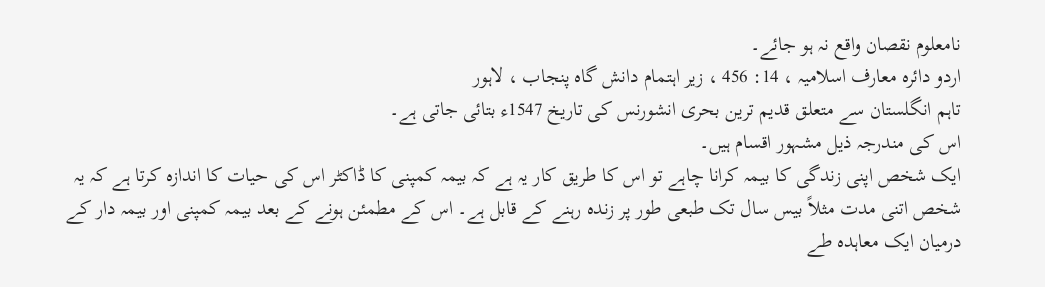نامعلوم نقصان واقع نہ ہو جائے۔
اردو دائرہ معارف اسلامیہ ، 14: 456 ، زیر اہتمام دانش گاہ پنجاب ، لاہور
تاہم انگلستان سے متعلق قدیم ترین بحری انشورنس کی تاریخ 1547ء بتائی جاتی ہے۔
اس کی مندرجہ ذیل مشہور اقسام ہیں۔
ایک شخص اپنی زندگی کا بیمہ کرانا چاہے تو اس کا طریق کار یہ ہے کہ بیمہ کمپنی کا ڈاکٹر اس کی حیات کا اندازہ کرتا ہے کہ یہ شخص اتنی مدت مثلاً بیس سال تک طبعی طور پر زندہ رہنے کے قابل ہے۔ اس کے مطمئن ہونے کے بعد بیمہ کمپنی اور بیمہ دار کے درمیان ایک معاہدہ طے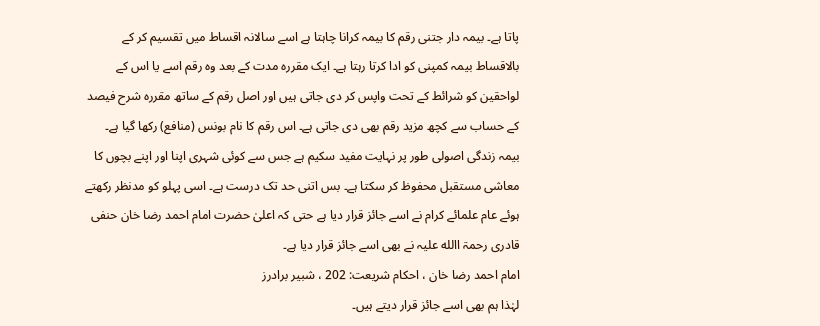پاتا ہے۔ بیمہ دار جتنی رقم کا بیمہ کرانا چاہتا ہے اسے سالانہ اقساط میں تقسیم کر کے بالاقساط بیمہ کمپنی کو ادا کرتا رہتا ہے۔ ایک مقررہ مدت کے بعد وہ رقم اسے یا اس کے لواحقین کو شرائط کے تحت واپس کر دی جاتی ہیں اور اصل رقم کے ساتھ مقررہ شرح فیصد کے حساب سے کچھ مزید رقم بھی دی جاتی ہے۔ اس رقم کا نام بونس (منافع) رکھا گیا ہے۔
بیمہ زندگی اصولی طور پر نہایت مفید سکیم ہے جس سے کوئی شہری اپنا اور اپنے بچوں کا معاشی مستقبل محفوظ کر سکتا ہے۔ بس اتنی حد تک درست ہے۔ اسی پہلو کو مدنظر رکھتے ہوئے عام علمائے کرام نے اسے جائز قرار دیا ہے حتی کہ اعلیٰ حضرت امام احمد رضا خان حنفی قادری رحمۃ االله علیہ نے بھی اسے جائز قرار دیا ہے۔
امام احمد رضا خان ، احکام شریعت: 202 ، شبیر برادرز
لہٰذا ہم بھی اسے جائز قرار دیتے ہیں۔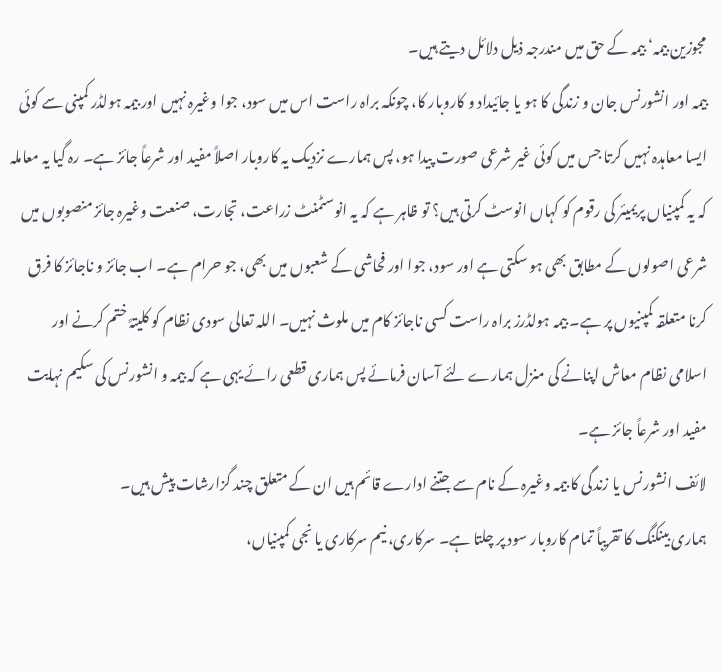مجوزین بیمہ‘ بیمہ کے حق میں مندرجہ ذیل دلائل دیتے ہیں۔
بیمہ اور انشورنس جان و زندگی کا ہو یا جائیداد و کاروبار کا، چونکہ براہ راست اس میں سود، جوا وغیرہ نہیں اور بیمہ ہولڈر کمپنی سے کوئی ایسا معاہدہ نہیں کرتا جس میں کوئی غیر شرعی صورت پیدا ہو، پس ہمارے نزدیک یہ کاروبار اصلاً مفید اور شرعاً جائز ہے۔ رہ گیا یہ معاملہ کہ یہ کمپنیاں پریمیئر کی رقوم کو کہاں انوسٹ کرتی ہیں؟ تو ظاہر ہے کہ یہ انوسٹمنٹ زراعت، تجارت، صنعت وغیرہ جائز منصوبوں میں شرعی اصولوں کے مطابق بھی ہو سکتی ہے اور سود، جوا اور فحاشی کے شعبوں میں بھی، جو حرام ہے۔ اب جائز و ناجائز کا فرق کرنا متعلقہ کمپنیوں پر ہے۔ بیمہ ہولڈرز براہ راست کسی ناجائز کام میں ملوث نہیں۔ اللہ تعالی سودی نظام کو کلیتہً ختم کرنے اور اسلامی نظام معاش اپنانے کی منزل ہمارے لئے آسان فرمائے پس ہماری قطعی رائے یہی ہے کہ بیمہ و انشورنس کی سکیم نہایت مفید اور شرعاً جائز ہے۔
لائف انشورنس یا زندگی کا بیمہ وغیرہ کے نام سے جتنے ادارے قائم ہیں ان کے متعلق چند گزارشات پیش ہیں۔
ہماری بینکنگ کا تقریباً تمام کاروبار سود پر چلتا ہے۔ سرکاری، نیم سرکاری یا نجی کمپنیاں،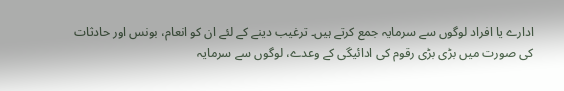ادارے یا افراد لوگوں سے سرمایہ جمع کرتے ہیں۔ ترغیب دینے کے لئے ان کو انعام، بونس اور حادثات کی صورت میں بڑی بڑی رقوم کی ادائیگی کے وعدے، لوگوں سے سرمایہ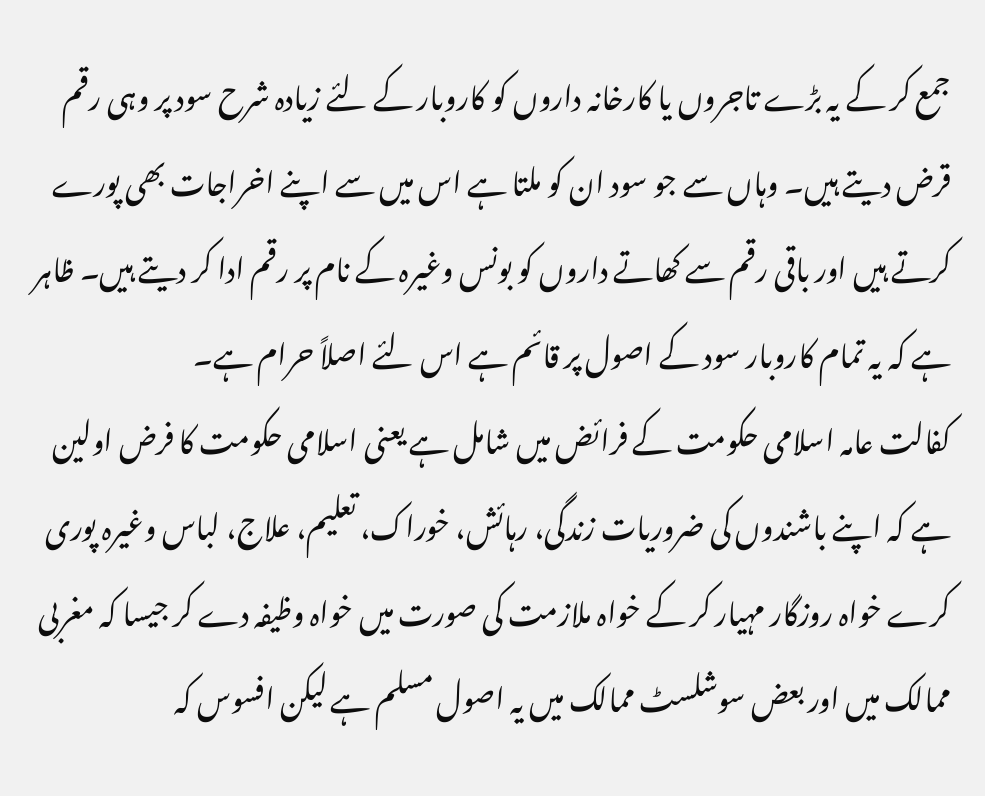جمع کر کے یہ بڑے تاجروں یا کارخانہ داروں کو کاروبار کے لئے زیادہ شرح سود پر وہی رقم قرض دیتے ہیں۔ وہاں سے جو سود ان کو ملتا ہے اس میں سے اپنے اخراجات بھی پورے کرتے ہیں اور باقی رقم سے کھاتے داروں کو بونس وغیرہ کے نام پر رقم ادا کر دیتے ہیں۔ ظاہر ہے کہ یہ تمام کاروبار سود کے اصول پر قائم ہے اس لئے اصلاً حرام ہے۔
کفالت عامہ اسلامی حکومت کے فرائض میں شامل ہے یعنی اسلامی حکومت کا فرض اولین ہے کہ اپنے باشندوں کی ضروریات زندگی، رہائش، خوراک، تعلیم، علاج، لباس وغیرہ پوری کرے خواہ روزگار مہیار کر کے خواہ ملازمت کی صورت میں خواہ وظیفہ دے کر جیسا کہ مغربی ممالک میں اور بعض سوشلسٹ ممالک میں یہ اصول مسلم ہے لیکن افسوس کہ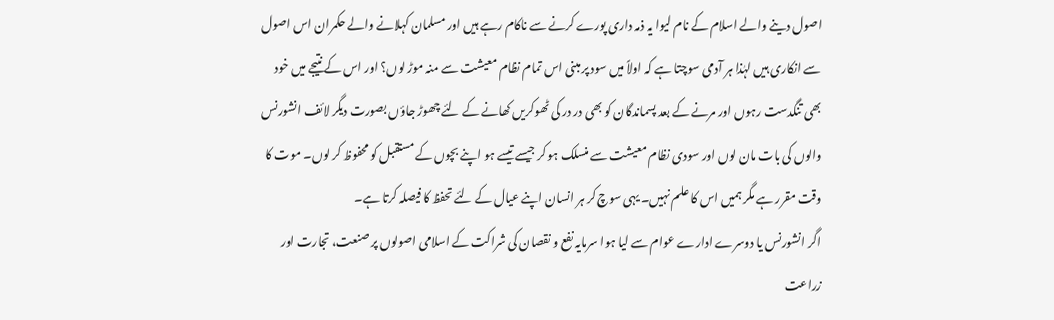اصول دینے والے اسلام کے نام لیوا یہ ذمہ داری پورے کرنے سے ناکام رہے ہیں اور مسلمان کہلانے والے حکمران اس اصول سے انکاری ہیں لہٰذا ہر آدمی سوچتا ہے کہ اولاً میں سود پر مبنی اس تمام نظام معیشت سے منہ موڑ لوں؟ اور اس کے نتیجے میں خود بھی تنگدست رہوں اور مرنے کے بعد پسماندگان کو بھی در در کی ٹھوکریں کھانے کے لئے چھوڑ جاؤں بصورت دیگر لائف انشورنس والوں کی بات مان لوں اور سودی نظام معیشت سے منسلک ہو کر جیسے تیسے ہو اپنے بچوں کے مستقبل کو محفوظ کر لوں۔ موت کا وقت مقرر ہے مگر ہمیں اس کا علم نہیں۔ یہی سوچ کر ہر انسان اپنے عیال کے لئے تحفظ کا فیصلہ کرتا ہے۔
اگر انشورنس یا دوسرے ادارے عوام سے لیا ہوا سرمایہ نفع و نقصان کی شراکت کے اسلامی اصولوں پر صنعت، تجارت اور زراعت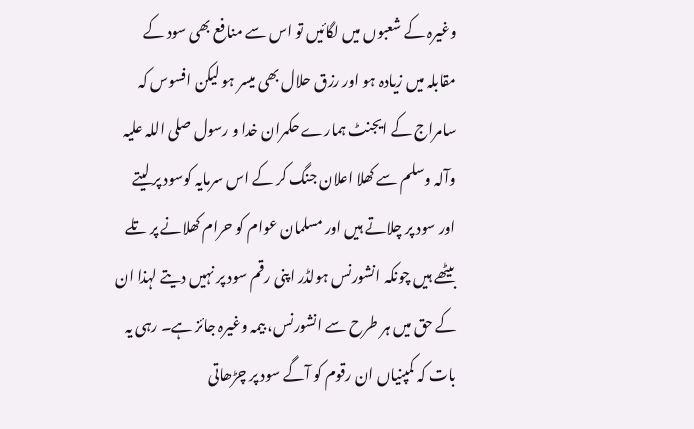وغیرہ کے شعبوں میں لگائیں تو اس سے منافع بھی سود کے مقابلہ میں زیادہ ہو اور رزق حلال بھی میسر ہو لیکن افسوس کہ سامراج کے ایجنٹ ہمارے حکمران خدا و رسول صلی اللہ علیہ وآلہ وسلم سے کھلا اعلان جنگ کر کے اس سرمایہ کوسود پر لیتے اور سود پر چلاتے ہیں اور مسلمان عوام کو حرام کھلانے پر تلے بیٹھے ہیں چونکہ انشورنس ہولڈر اپنی رقم سود پر نہیں دیتے لہذا ان کے حق میں ہر طرح سے انشورنس، بیمہ وغیرہ جائز ہے۔ رہی یہ بات کہ کمپنیاں ان رقوم کو آگے سود پر چڑھاتی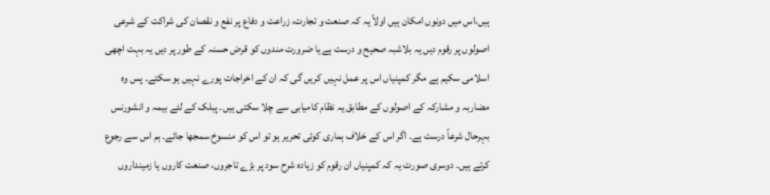ہیں،اس میں دونوں امکان ہیں اولاً یہ کہ صنعت و تجارت، زراعت و دفاع پر نفع و نقصان کی شراکت کے شرعی اصولوں پر رقوم دیں یہ بلاشبہ صحیح و درست ہے یا ضرورت مندوں کو قرض حسنہ کے طور پر دیں یہ بہت اچھی اسلامی سکیم ہے مگر کمپنیاں اس پر عمل نہیں کریں گی کہ ان کے اخراجات پورے نہیں ہو سکتے۔ پس وہ مضاربہ و مشارکہ کے اصولوں کے مطابق یہ نظام کامیابی سے چلا سکتی ہیں۔ پبلک کے لئے بیمہ و انشورنس بہرحال شرعاً درست ہے۔ اگر اس کے خلاف ہماری کوئی تحریر ہو تو اس کو منسوخ سمجھا جائے۔ ہم اس سے رجوع کرتے ہیں۔ دوسری صورت یہ کہ کمپنیاں ان رقوم کو زیادہ شرح سود پر بڑے تاجروں، صنعت کاروں یا زمینداروں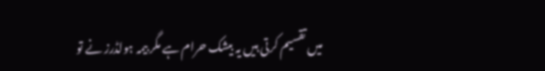میں تقسیم کرتی ہیں یہ بیشک حرام ہے مگر بیمہ ہولڈرز نے تو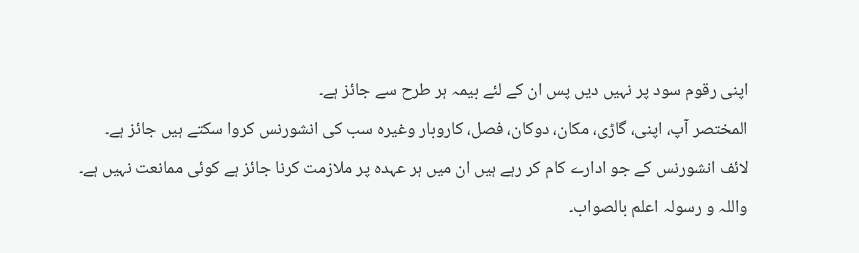اپنی رقوم سود پر نہیں دیں پس ان کے لئے بیمہ ہر طرح سے جائز ہے۔
المختصر آپ، اپنی، گاڑی، مکان، دوکان، فصل، کاروبار وغیرہ سب کی انشورنس کروا سکتے ہیں جائز ہے۔
لائف انشورنس کے جو ادارے کام کر رہے ہیں ان میں ہر عہدہ پر ملازمت کرنا جائز ہے کوئی ممانعت نہیں ہے۔
واللہ و رسولہ اعلم بالصواب۔